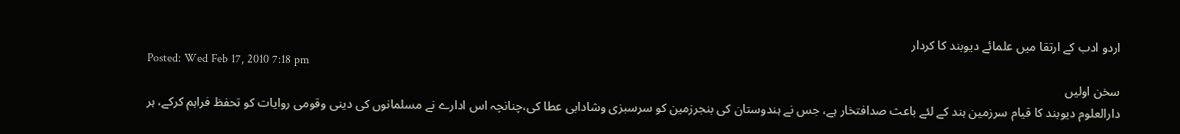اردو ادب کے ارتقا میں علمائے دیوبند کا کردار
Posted: Wed Feb 17, 2010 7:18 pm
سخن اولیں
دارالعلوم دیوبند کا قیام سرزمین ہند کے لئے باعث صدافتخار ہے، جس نے ہندوستان کی بنجرزمین کو سرسبزی وشادابی عطا کی،چنانچہ اس ادارے نے مسلمانوں کی دینی وقومی روایات کو تحفظ فراہم کرکے، ہر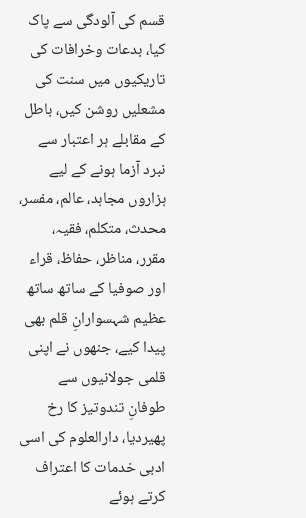قسم کی آلودگی سے پاک کیا، بدعات وخرافات کی تاریکیوں میں سنت کی مشعلیں روشن کیں، باطل کے مقابلے ہر اعتبار سے نبرد آزما ہونے کے لیے ہزاروں مجاہد، عالم، مفسر، محدث، متکلم، فقیہ، مقرر، مناظر، حفاظ، قراء اور صوفیا کے ساتھ ساتھ عظیم شہسوارانِ قلم بھی پیدا کیے، جنھوں نے اپنی قلمی جولانیوں سے طوفانِ تندوتیز کا رخ پھیردیا، دارالعلوم کی اسی ادبی خدمات کا اعتراف کرتے ہوئے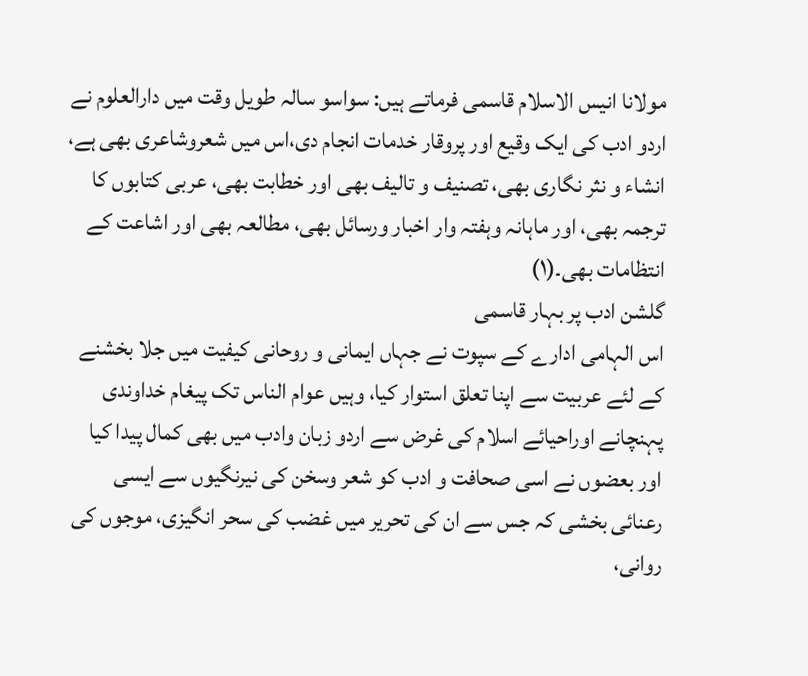مولانا انیس الاسلام قاسمی فرماتے ہیں: سواسو سالہ طویل وقت میں دارالعلوم نے اردو ادب کی ایک وقیع اور پروقار خدمات انجام دی،اس میں شعروشاعری بھی ہے، انشاء و نثر نگاری بھی، تصنیف و تالیف بھی اور خطابت بھی، عربی کتابوں کا ترجمہ بھی، اور ماہانہ وہفتہ وار اخبار ورسائل بھی، مطالعہ بھی اور اشاعت کے انتظامات بھی۔(۱)
گلشن ادب پر بہار قاسمی
اس الہامی ادارے کے سپوت نے جہاں ایمانی و روحانی کیفیت میں جلا بخشنے کے لئے عربیت سے اپنا تعلق استوار کیا، وہیں عوام الناس تک پیغام خداوندی پہنچانے اوراحیائے اسلام کی غرض سے اردو زبان وادب میں بھی کمال پیدا کیا اور بعضوں نے اسی صحافت و ادب کو شعر وسخن کی نیرنگیوں سے ایسی رعنائی بخشی کہ جس سے ان کی تحریر میں غضب کی سحر انگیزی، موجوں کی روانی،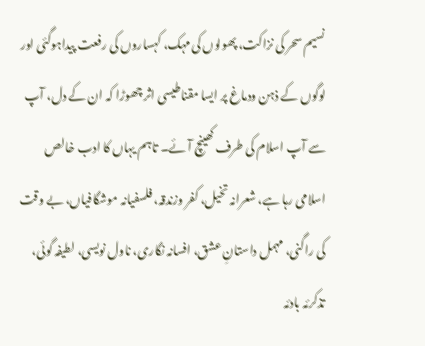نسیم سحر کی نزاکت، پھولوں کی مہک، کہساروں کی رفعت پیداہوگئی اور لوگوں کے ذہن ودماغ پر ایسا مقناطیسی اثر چھوڑا کہ ان کے دل، آپ سے آپ اسلام کی طرف کھینچ آئے۔ تاہم یہاں کا ادب خالص اسلامی رہا ہے، شعرانہ تخیل، کفر وزندقہ، فلسفیانہ موشگافیاں، بے وقت کی راگنی، مہمل داستانِ عشق، افسانہ نگاری، ناول نویسی، لطیفہ گوئی، تذکرئہ بادئہ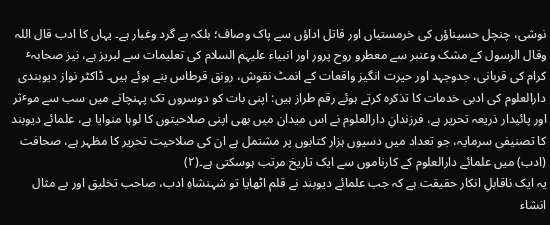نوشی، چنچل حسیناؤں کی خرمستیاں اور قاتل اداؤں سے پاک وصاف؛ بلکہ بے گرد وغبار ہے۔ یہاں کا ادب قال اللہ وقال الرسول کے مشک وعنبر سے معطرو روح پرور اور انبیاء علیہم السلام کی تعلیمات سے لبریز ہے، نیز صحابہٴ کرام کی قربانی، جدوجہد اور حیرت انگیز واقعات کے انمٹ نقوش، رونق قرطاس بنے ہوئے ہیں۔ ڈاکٹر نواز دیوبندی دارالعلوم کی ادبی خدمات کا تذکرہ کرتے ہوئے رقم طراز ہیں: اپنی بات کو دوسروں تک پہنچانے میں سب سے موٴثر اور پائیدار ذریعہ تحریر ہے، فرزندانِ دارالعلوم نے اس میدان میں بھی اپنی صلاحیتوں کا لوہا منوایا ہے، علمائے دیوبند کا تصنیفی سرمایہ، جو تعداد میں دسیوں ہزار کتابوں پر مشتمل ہے ان کی صلاحیت تحریر کا مظہر ہے، صحافت (ادب) میں علمائے دارالعلوم کے کارناموں سے ایک تاریخ مرتب ہوسکتی ہے۔(۲)
یہ ایک ناقابلِ انکار حقیقت ہے کہ جب علمائے دیوبند نے قلم اٹھایا تو شہنشاہِ ادب، صاحب تخلیق اور بے مثال انشاء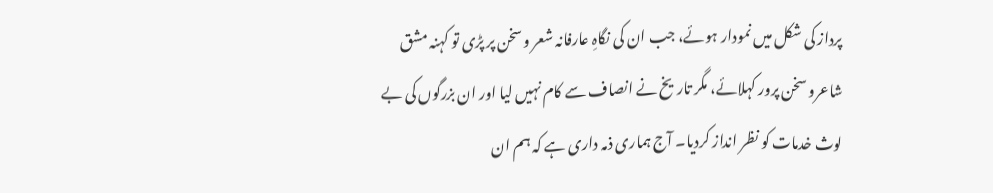پرداز کی شکل میں نمودار ہوئے، جب ان کی نگاہِ عارفانہ شعر وسخن پر پڑی تو کہنہ مشق شاعرو سخن پرور کہلائے، مگر تاریخ نے انصاف سے کام نہیں لیا اور ان بزرگوں کی بے لوث خدمات کو نظر انداز کردیا۔ آج ہماری ذمہ داری ہے کہ ہم ان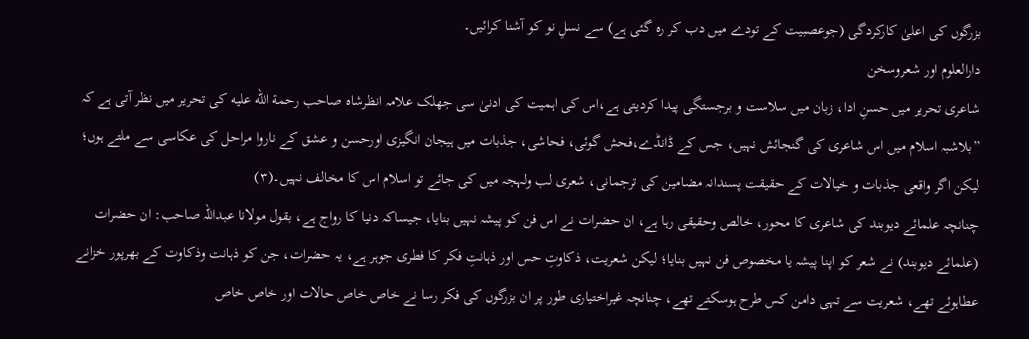بزرگوں کی اعلیٰ کارکردگی (جوعصبیت کے تودے میں دب کر رہ گئی ہے) سے نسلِ نو کو آشنا کرائیں۔
دارالعلوم اور شعروسخن
شاعری تحریر میں حسنِ ادا، زبان میں سلاست و برجستگی پیدا کردیتی ہے،اس کی اہمیت کی ادنیٰ سی جھلک علامہ انظرشاہ صاحب رحمة الله عليه کی تحریر میں نظر آتی ہے کہ ”بلاشبہ اسلام میں اس شاعری کی گنجائش نہیں، جس کے ڈانڈے،فحش گوئی، فحاشی، جذبات میں ہیجان انگیزی اورحسن و عشق کے ناروا مراحل کی عکاسی سے ملتے ہوں؛ لیکن اگر واقعی جذبات و خیالات کے حقیقت پسندانہ مضامین کی ترجمانی، شعری لب ولہجہ میں کی جائے تو اسلام اس کا مخالف نہیں۔(۳)
چنانچہ علمائے دیوبند کی شاعری کا محور، خالص وحقیقی رہا ہے، ان حضرات نے اس فن کو پیشہ نہیں بنایا، جیساکہ دنیا کا رواج ہے، بقول مولانا عبداللہ صاحب: ان حضرات (علمائے دیوبند) نے شعر کو اپنا پیشہ یا مخصوص فن نہیں بنایا؛ لیکن شعریت، ذکاوتِ حس اور ذہانتِ فکر کا فطری جوہر ہے، یہ حضرات، جن کو ذہانت وذکاوت کے بھرپور خزانے عطاہوئے تھے، شعریت سے تہی دامن کس طرح ہوسکتے تھے، چنانچہ غیراختیاری طور پر ان بزرگوں کی فکر رسا نے خاص خاص حالات اور خاص خاص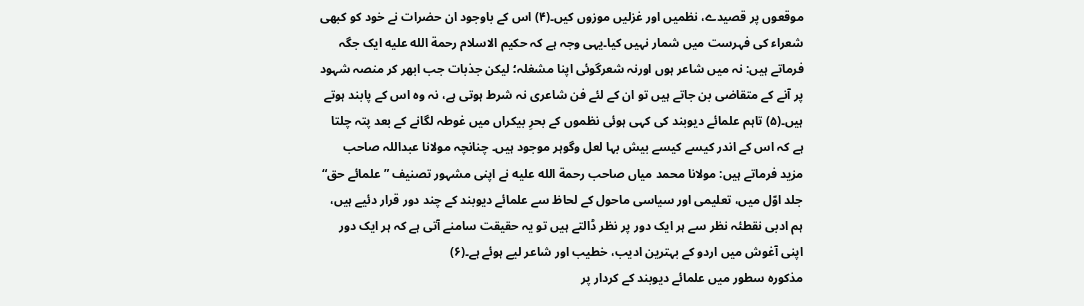موقعوں پر قصیدے، نظمیں اور غزلیں موزوں کیں۔(۴) اس کے باوجود ان حضرات نے خود کو کبھی شعراء کی فہرست میں شمار نہیں کیا۔یہی وجہ ہے کہ حکیم الاسلام رحمة الله عليه ایک جگہ فرماتے ہیں: نہ میں شاعر ہوں اورنہ شعرگوئی اپنا مشغلہ؛ لیکن جذبات جب ابھر کر منصہ شہود پر آنے کے متقاضی بن جاتے ہیں تو ان کے لئے فن شاعری نہ شرط ہوتی ہے، نہ وہ اس کے پابند ہوتے ہیں۔(۵) تاہم علمائے دیوبند کی کہی ہوئی نظموں کے بحرِ بیکراں میں غوطہ لگانے کے بعد پتہ چلتا ہے کہ اس کے اندر کیسے کیسے بیش بہا لعل وگوہر موجود ہیں۔ چنانچہ مولانا عبداللہ صاحب مزید فرماتے ہیں: مولانا محمد میاں صاحب رحمة الله عليه نے اپنی مشہور تصنیف ”علمائے حق“ جلد اوّل میں، تعلیمی اور سیاسی ماحول کے لحاظ سے علمائے دیوبند کے چند دور قرار دئیے ہیں، ہم ادبی نقطئہ نظر سے ہر ایک دور پر نظر ڈالتے ہیں تو یہ حقیقت سامنے آتی ہے کہ ہر ایک دور اپنی آغوش میں اردو کے بہترین ادیب، خطیب اور شاعر لیے ہوئے ہے۔(۶)
مذکورہ سطور میں علمائے دیوبند کے کردار پر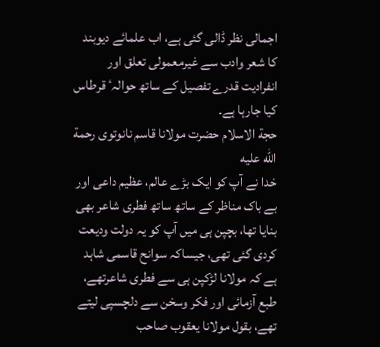اجمالی نظر ڈالی گئی ہے، اب علمائے دیوبند کا شعر وادب سے غیرمعمولی تعلق اور انفرادیت قدرے تفصیل کے ساتھ حوالہٴ قرطاس کیا جارہا ہے۔
حجة الاسلام حضرت مولانا قاسم نانوتوی رحمة الله عليه
خدا نے آپ کو ایک بڑے عالم، عظیم داعی اور بے باک مناظر کے ساتھ ساتھ فطری شاعر بھی بنایا تھا، بچپن ہی میں آپ کو یہ دولت ودیعت کردی گئی تھی، جیساکہ سوانح قاسمی شاہد ہے کہ مولانا لڑکپن ہی سے فطری شاعرتھے، طبع آزمائی اور فکر وسخن سے دلچسپی لیتے تھے، بقول مولانا یعقوب صاحب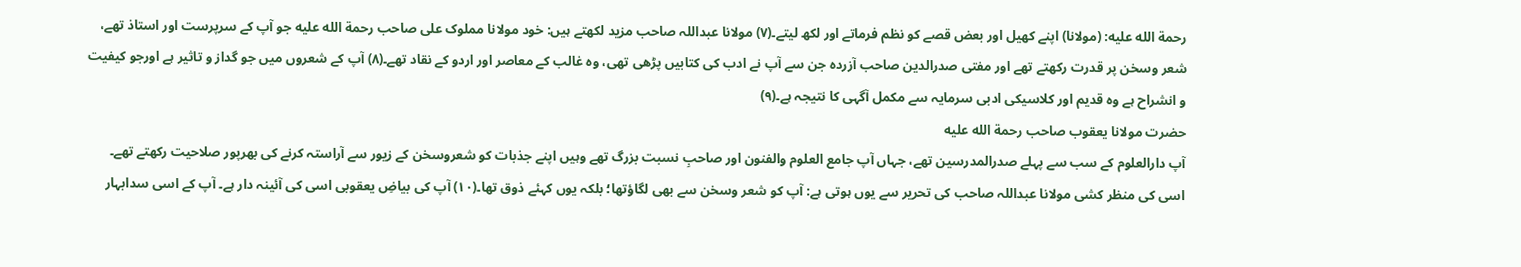رحمة الله عليه: (مولانا) اپنے کھیل اور بعض قصے کو نظم فرماتے اور لکھ لیتے۔(۷) مولانا عبداللہ صاحب مزید لکھتے ہیں: خود مولانا مملوک علی صاحب رحمة الله عليه جو آپ کے سرپرست اور استاذ تھے، شعر وسخن پر قدرت رکھتے تھے اور مفتی صدرالدین صاحب آزردہ جن سے آپ نے ادب کی کتابیں پڑھی تھی، وہ غالب کے معاصر اور اردو کے نقاد تھے۔(۸) آپ کے شعروں میں جو گداز و تاثیر ہے اورجو کیفیت و انشراح ہے وہ قدیم اور کلاسیکی ادبی سرمایہ سے مکمل آگہی کا نتیجہ ہے۔(۹)
حضرت مولانا یعقوب صاحب رحمة الله عليه
آپ دارالعلوم کے سب سے پہلے صدرالمدرسین تھے، جہاں آپ جامع العلوم والفنون اور صاحبِ نسبت بزرگ تھے وہیں اپنے جذبات کو شعروسخن کے زیور سے آراستہ کرنے کی بھرپور صلاحیت رکھتے تھے۔ اسی کی منظر کشی مولانا عبداللہ صاحب کی تحریر سے یوں ہوتی ہے: آپ کو شعر وسخن سے بھی لگاؤتھا؛ بلکہ یوں کہئے ذوق تھا۔(۱۰) آپ کی بیاضِ یعقوبی اسی کی آئینہ دار ہے۔ آپ کے اسی سدابہار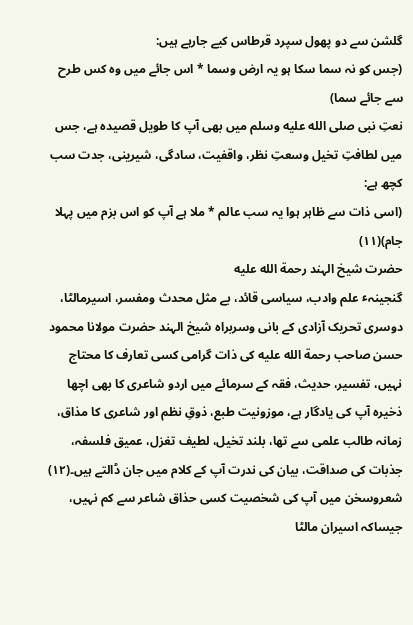گلشن سے دو پھول سپرد قرطاس کیے جارہے ہیں:
(جس کو نہ سما سکا ہو یہ ارض وسما * اس جائے میں وہ کس طرح سے جائے سما)
نعتِ نبی صلى الله عليه وسلم میں بھی آپ کا طویل قصیدہ ہے، جس میں لطافتِ تخیل وسعتِ نظر، واقفیت، سادگی، شیرینی، جدت سب کچھ ہے:
(اسی ذات سے ظاہر ہوا یہ سب عالم * ملا ہے آپ کو اس بزم میں پہلا جام)(۱۱)
حضرت شیخ الہند رحمة الله عليه
گنجینہٴ علم وادب، سیاسی قائد، بے مثل محدث ومفسر، اسیرمالٹا، دوسری تحریک آزادی کے بانی وسربراہ شیخ الہند حضرت مولانا محمود حسن صاحب رحمة الله عليه کی ذات گرامی کسی تعارف کا محتاج نہیں، تفسیر، حدیث، فقہ کے سرمائے میں اردو شاعری کا بھی اچھا ذخیرہ آپ کی یادگار ہے، موزونیت طبع، ذوقِ نظم اور شاعری کا مذاق، زمانہ طالب علمی سے تھا، بلند تخیل، لطیف تغزل، عمیق فلسفہ، جذبات کی صداقت، بیان کی ندرت آپ کے کلام میں جان ڈالتے ہیں۔(۱۲) شعروسخن میں آپ کی شخصیت کسی حذاق شاعر سے کم نہیں، جیساکہ اسیران مالٹا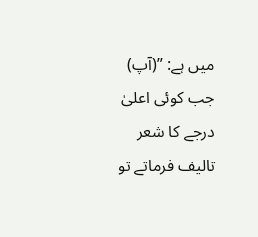میں ہے: ”(آپ) جب کوئی اعلیٰ درجے کا شعر تالیف فرماتے تو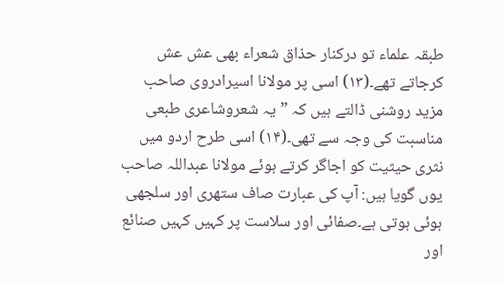طبقہ علماء تو درکنار حذاق شعراء بھی عش عش کرجاتے تھے۔(۱۳) اسی پر مولانا اسیرادروی صاحب مزید روشنی ڈالتے ہیں کہ ”یہ شعروشاعری طبعی مناسبت کی وجہ سے تھی۔(۱۴) اسی طرح اردو میں نثری حیثیت کو اجاگر کرتے ہوئے مولانا عبداللہ صاحب یوں گویا ہیں: آپ کی عبارت صاف ستھری اور سلجھی ہوئی ہوتی ہے۔صفائی اور سلاست پر کہیں کہیں صنائع اور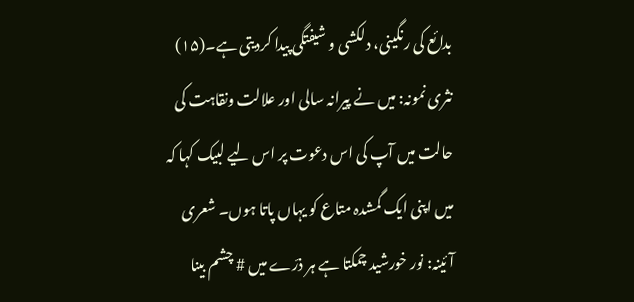بدائع کی رنگینی، دلکشی و شیفتگی پیدا کردیتی ہے۔(۱۵) نثری نمونہ: میں نے پیرانہ سالی اور علالت ونقاہت کی حالت میں آپ کی اس دعوت پر اس لیے لبیک کہا کہ میں اپنی ایک گمشدہ متاع کو یہاں پاتا ہوں۔ شعری آئینہ: نور خورشید چمکتا ہے ہر ذرّے میں # چشم بینا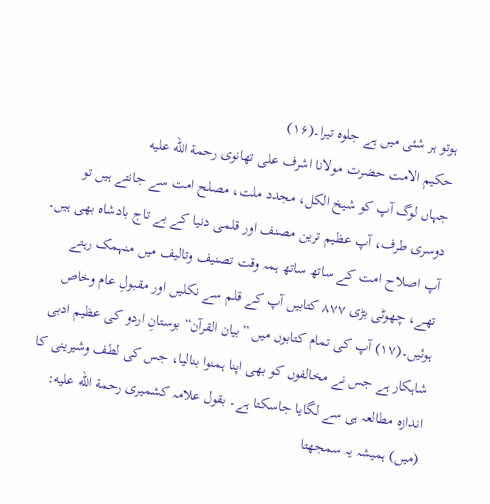ہوتو ہر شئی میں ہے جلوہ تیرا۔(۱۶)
حکیم الامت حضرت مولانا اشرف علی تھانوی رحمة الله عليه
جہاں لوگ آپ کو شیخ الکل، مجدد ملت، مصلح امت سے جانتے ہیں تو دوسری طرف، آپ عظیم ترین مصنف اور قلمی دنیا کے بے تاج بادشاہ بھی ہیں۔ آپ اصلاح امت کے ساتھ ساتھ ہمہ وقت تصنیف وتالیف میں منہمک رہتے تھے، چھوٹی بڑی ۸۷۷ کتابیں آپ کے قلم سے نکلیں اور مقبولِ عام وخاص ہوئیں۔(۱۷) آپ کی تمام کتابوں میں ”بیان القرآن“ بوستانِ اردو کی عظیم ادبی شاہکار ہے جس نے مخالفوں کو بھی اپنا ہمنوا بنالیا، جس کی لطف وشیرینی کا اندازہ مطالعہ ہی سے لگایا جاسکتا ہے۔ بقول علامہ کشمیری رحمة الله عليه: (میں) ہمیشہ یہ سمجھتا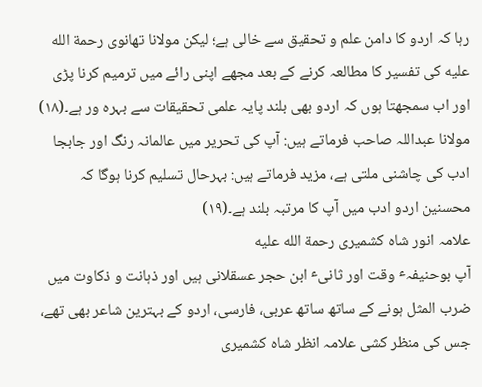رہا کہ اردو کا دامن علم و تحقیق سے خالی ہے؛ لیکن مولانا تھانوی رحمة الله عليه کی تفسیر کا مطالعہ کرنے کے بعد مجھے اپنی رائے میں ترمیم کرنا پڑی اور اب سمجھتا ہوں کہ اردو بھی بلند پایہ علمی تحقیقات سے بہرہ ور ہے۔(۱۸) مولانا عبداللہ صاحب فرماتے ہیں: آپ کی تحریر میں عالمانہ رنگ اور جابجا ادب کی چاشنی ملتی ہے، مزید فرماتے ہیں: بہرحال تسلیم کرنا ہوگا کہ محسنین اردو ادب میں آپ کا مرتبہ بلند ہے۔(۱۹)
علامہ انور شاہ کشمیری رحمة الله عليه
آپ بوحنیفہٴ وقت اور ثانیٴ ابن حجر عسقلانی ہیں اور ذہانت و ذکاوت میں ضرب المثل ہونے کے ساتھ ساتھ عربی، فارسی، اردو کے بہترین شاعر بھی تھے، جس کی منظر کشی علامہ انظر شاہ کشمیری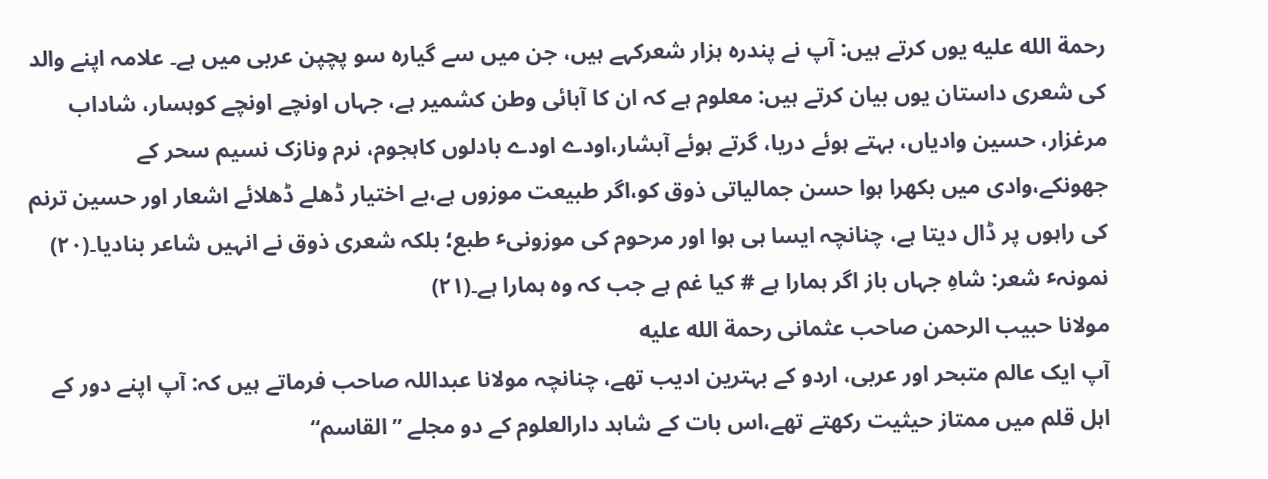رحمة الله عليه یوں کرتے ہیں: آپ نے پندرہ ہزار شعرکہے ہیں، جن میں سے گیارہ سو پچپن عربی میں ہے۔ علامہ اپنے والد کی شعری داستان یوں بیان کرتے ہیں: معلوم ہے کہ ان کا آبائی وطن کشمیر ہے، جہاں اونچے اونچے کوہسار، شاداب مرغزار، حسین وادیاں، بہتے ہوئے دریا، گرتے ہوئے آبشار،اودے اودے بادلوں کاہجوم، نرم ونازک نسیم سحر کے جھونکے،وادی میں بکھرا ہوا حسن جمالیاتی ذوق کو،اگر طبیعت موزوں ہے،بے اختیار ڈھلے ڈھلائے اشعار اور حسین ترنم کی راہوں پر ڈال دیتا ہے، چنانچہ ایسا ہی ہوا اور مرحوم کی موزونیٴ طبع؛ بلکہ شعری ذوق نے انہیں شاعر بنادیا۔(۲۰) نمونہٴ شعر: شاہِ جہاں باز اگر ہمارا ہے # کیا غم ہے جب کہ وہ ہمارا ہے۔(۲۱)
مولانا حبیب الرحمن صاحب عثمانی رحمة الله عليه
آپ ایک عالم متبحر اور عربی، اردو کے بہترین ادیب تھے، چنانچہ مولانا عبداللہ صاحب فرماتے ہیں کہ: آپ اپنے دور کے اہل قلم میں ممتاز حیثیت رکھتے تھے،اس بات کے شاہد دارالعلوم کے دو مجلے ”القاسم“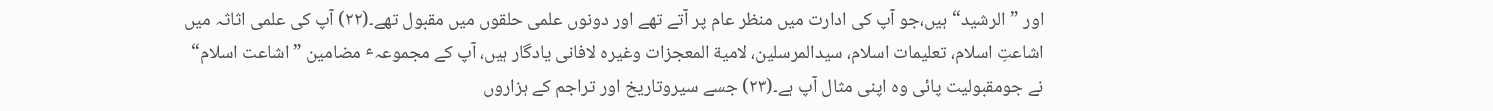اور ”الرشید“ ہیں،جو آپ کی ادارت میں منظر عام پر آتے تھے اور دونوں علمی حلقوں میں مقبول تھے۔(۲۲) آپ کی علمی اثاثہ میں اشاعتِ اسلام، تعلیمات اسلام، سیدالمرسلین، لامیة المعجزات وغیرہ لافانی یادگار ہیں، آپ کے مجموعہٴ مضامین ”اشاعت اسلام“ نے جومقبولیت پائی وہ اپنی مثال آپ ہے۔(۲۳) جسے سیروتاریخ اور تراجم کے ہزاروں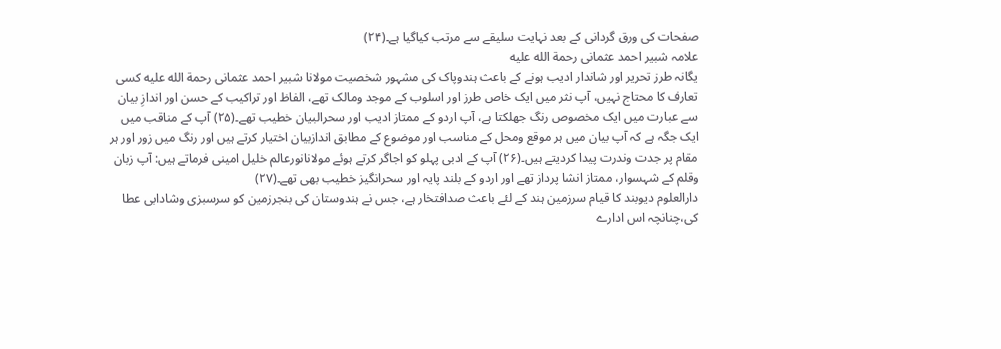صفحات کی ورق گردانی کے بعد نہایت سلیقے سے مرتب کیاگیا ہے۔(۲۴)
علامہ شبیر احمد عثمانی رحمة الله عليه
یگانہ طرز تحریر اور شاندار ادیب ہونے کے باعث ہندوپاک کی مشہور شخصیت مولانا شبیر احمد عثمانی رحمة الله عليه کسی تعارف کا محتاج نہیں، آپ نثر میں ایک خاص طرز اور اسلوب کے موجد ومالک تھے، الفاظ اور تراکیب کے حسن اور اندازِ بیان سے عبارت میں ایک مخصوص رنگ جھلکتا ہے، آپ اردو کے ممتاز ادیب اور سحرالبیان خطیب تھے۔(۲۵) آپ کے مناقب میں ایک جگہ ہے کہ آپ بیان میں ہر موقع ومحل کے مناسب اور موضوع کے مطابق اندازبیان اختیار کرتے ہیں اور رنگ میں زور اور ہر مقام پر جدت وندرت پیدا کردیتے ہیں۔(۲۶) آپ کے ادبی پہلو کو اجاگر کرتے ہوئے مولانانورعالم خلیل امینی فرماتے ہیں: آپ زبان وقلم کے شہسوار، ممتاز انشا پرداز تھے اور اردو کے بلند پایہ اور سحرانگیز خطیب بھی تھے۔(۲۷)
دارالعلوم دیوبند کا قیام سرزمین ہند کے لئے باعث صدافتخار ہے، جس نے ہندوستان کی بنجرزمین کو سرسبزی وشادابی عطا کی،چنانچہ اس ادارے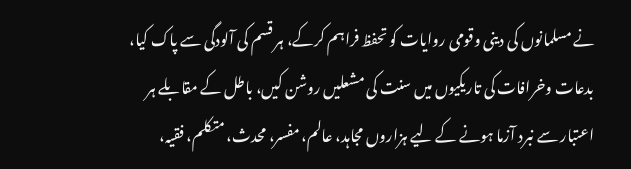نے مسلمانوں کی دینی وقومی روایات کو تحفظ فراہم کرکے، ہر قسم کی آلودگی سے پاک کیا، بدعات وخرافات کی تاریکیوں میں سنت کی مشعلیں روشن کیں، باطل کے مقابلے ہر اعتبار سے نبرد آزما ہونے کے لیے ہزاروں مجاہد، عالم، مفسر، محدث، متکلم، فقیہ،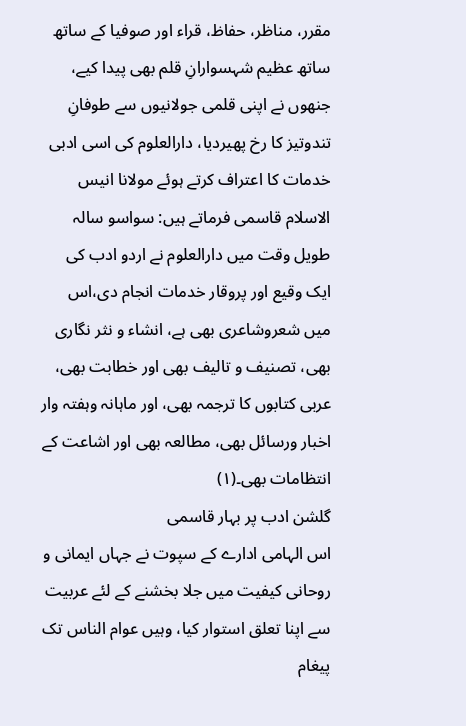مقرر، مناظر، حفاظ، قراء اور صوفیا کے ساتھ ساتھ عظیم شہسوارانِ قلم بھی پیدا کیے، جنھوں نے اپنی قلمی جولانیوں سے طوفانِ تندوتیز کا رخ پھیردیا، دارالعلوم کی اسی ادبی خدمات کا اعتراف کرتے ہوئے مولانا انیس الاسلام قاسمی فرماتے ہیں: سواسو سالہ طویل وقت میں دارالعلوم نے اردو ادب کی ایک وقیع اور پروقار خدمات انجام دی،اس میں شعروشاعری بھی ہے، انشاء و نثر نگاری بھی، تصنیف و تالیف بھی اور خطابت بھی، عربی کتابوں کا ترجمہ بھی، اور ماہانہ وہفتہ وار اخبار ورسائل بھی، مطالعہ بھی اور اشاعت کے انتظامات بھی۔(۱)
گلشن ادب پر بہار قاسمی
اس الہامی ادارے کے سپوت نے جہاں ایمانی و روحانی کیفیت میں جلا بخشنے کے لئے عربیت سے اپنا تعلق استوار کیا، وہیں عوام الناس تک پیغام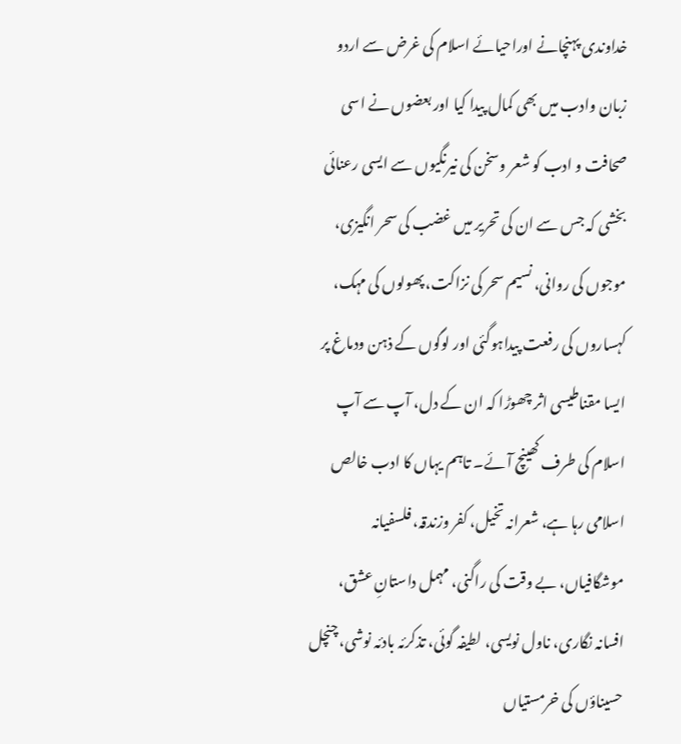خداوندی پہنچانے اوراحیائے اسلام کی غرض سے اردو زبان وادب میں بھی کمال پیدا کیا اور بعضوں نے اسی صحافت و ادب کو شعر وسخن کی نیرنگیوں سے ایسی رعنائی بخشی کہ جس سے ان کی تحریر میں غضب کی سحر انگیزی، موجوں کی روانی، نسیم سحر کی نزاکت، پھولوں کی مہک، کہساروں کی رفعت پیداہوگئی اور لوگوں کے ذہن ودماغ پر ایسا مقناطیسی اثر چھوڑا کہ ان کے دل، آپ سے آپ اسلام کی طرف کھینچ آئے۔ تاہم یہاں کا ادب خالص اسلامی رہا ہے، شعرانہ تخیل، کفر وزندقہ، فلسفیانہ موشگافیاں، بے وقت کی راگنی، مہمل داستانِ عشق، افسانہ نگاری، ناول نویسی، لطیفہ گوئی، تذکرئہ بادئہ نوشی، چنچل حسیناؤں کی خرمستیاں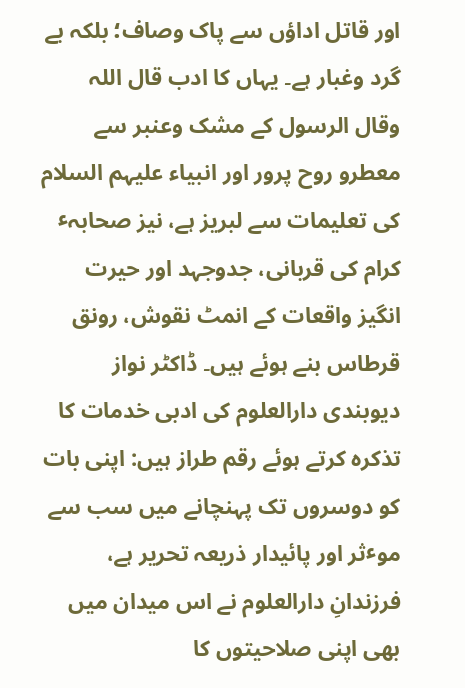اور قاتل اداؤں سے پاک وصاف؛ بلکہ بے گرد وغبار ہے۔ یہاں کا ادب قال اللہ وقال الرسول کے مشک وعنبر سے معطرو روح پرور اور انبیاء علیہم السلام کی تعلیمات سے لبریز ہے، نیز صحابہٴ کرام کی قربانی، جدوجہد اور حیرت انگیز واقعات کے انمٹ نقوش، رونق قرطاس بنے ہوئے ہیں۔ ڈاکٹر نواز دیوبندی دارالعلوم کی ادبی خدمات کا تذکرہ کرتے ہوئے رقم طراز ہیں: اپنی بات کو دوسروں تک پہنچانے میں سب سے موٴثر اور پائیدار ذریعہ تحریر ہے، فرزندانِ دارالعلوم نے اس میدان میں بھی اپنی صلاحیتوں کا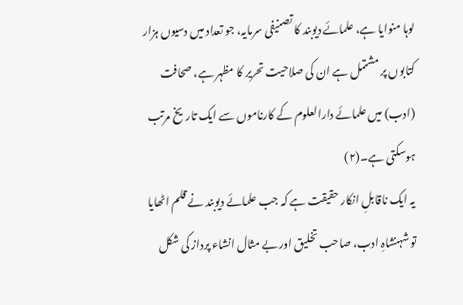لوہا منوایا ہے، علمائے دیوبند کا تصنیفی سرمایہ، جو تعداد میں دسیوں ہزار کتابوں پر مشتمل ہے ان کی صلاحیت تحریر کا مظہر ہے، صحافت (ادب) میں علمائے دارالعلوم کے کارناموں سے ایک تاریخ مرتب ہوسکتی ہے۔(۲)
یہ ایک ناقابلِ انکار حقیقت ہے کہ جب علمائے دیوبند نے قلم اٹھایا تو شہنشاہِ ادب، صاحب تخلیق اور بے مثال انشاء پرداز کی شکل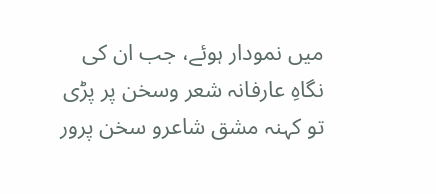میں نمودار ہوئے، جب ان کی نگاہِ عارفانہ شعر وسخن پر پڑی تو کہنہ مشق شاعرو سخن پرور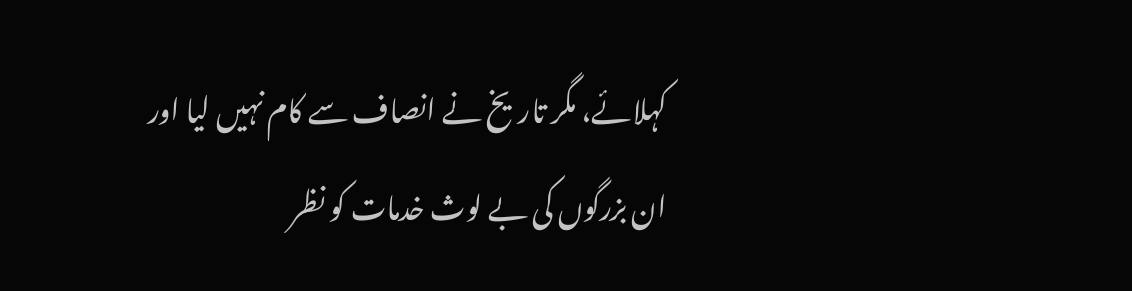کہلائے، مگر تاریخ نے انصاف سے کام نہیں لیا اور ان بزرگوں کی بے لوث خدمات کو نظر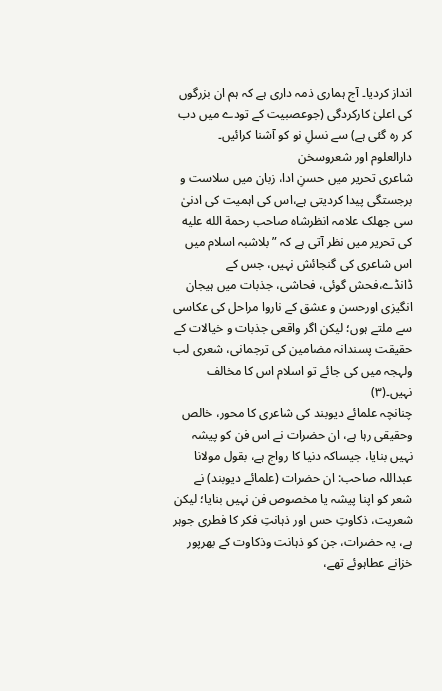انداز کردیا۔ آج ہماری ذمہ داری ہے کہ ہم ان بزرگوں کی اعلیٰ کارکردگی (جوعصبیت کے تودے میں دب کر رہ گئی ہے) سے نسلِ نو کو آشنا کرائیں۔
دارالعلوم اور شعروسخن
شاعری تحریر میں حسنِ ادا، زبان میں سلاست و برجستگی پیدا کردیتی ہے،اس کی اہمیت کی ادنیٰ سی جھلک علامہ انظرشاہ صاحب رحمة الله عليه کی تحریر میں نظر آتی ہے کہ ”بلاشبہ اسلام میں اس شاعری کی گنجائش نہیں، جس کے ڈانڈے،فحش گوئی، فحاشی، جذبات میں ہیجان انگیزی اورحسن و عشق کے ناروا مراحل کی عکاسی سے ملتے ہوں؛ لیکن اگر واقعی جذبات و خیالات کے حقیقت پسندانہ مضامین کی ترجمانی، شعری لب ولہجہ میں کی جائے تو اسلام اس کا مخالف نہیں۔(۳)
چنانچہ علمائے دیوبند کی شاعری کا محور، خالص وحقیقی رہا ہے، ان حضرات نے اس فن کو پیشہ نہیں بنایا، جیساکہ دنیا کا رواج ہے، بقول مولانا عبداللہ صاحب: ان حضرات (علمائے دیوبند) نے شعر کو اپنا پیشہ یا مخصوص فن نہیں بنایا؛ لیکن شعریت، ذکاوتِ حس اور ذہانتِ فکر کا فطری جوہر ہے، یہ حضرات، جن کو ذہانت وذکاوت کے بھرپور خزانے عطاہوئے تھے،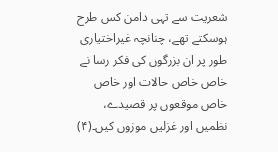شعریت سے تہی دامن کس طرح ہوسکتے تھے، چنانچہ غیراختیاری طور پر ان بزرگوں کی فکر رسا نے خاص خاص حالات اور خاص خاص موقعوں پر قصیدے، نظمیں اور غزلیں موزوں کیں۔(۴)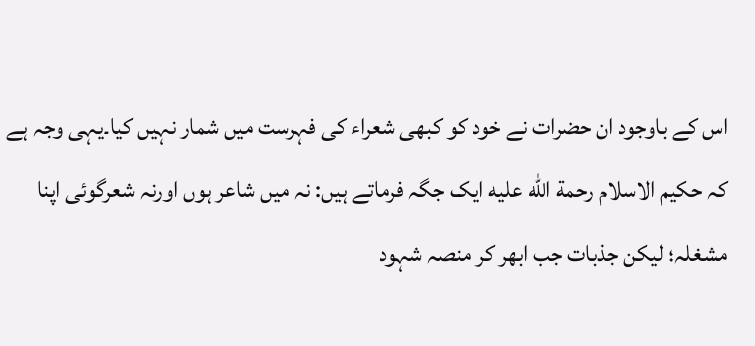اس کے باوجود ان حضرات نے خود کو کبھی شعراء کی فہرست میں شمار نہیں کیا۔یہی وجہ ہے کہ حکیم الاسلام رحمة الله عليه ایک جگہ فرماتے ہیں: نہ میں شاعر ہوں اورنہ شعرگوئی اپنا مشغلہ؛ لیکن جذبات جب ابھر کر منصہ شہود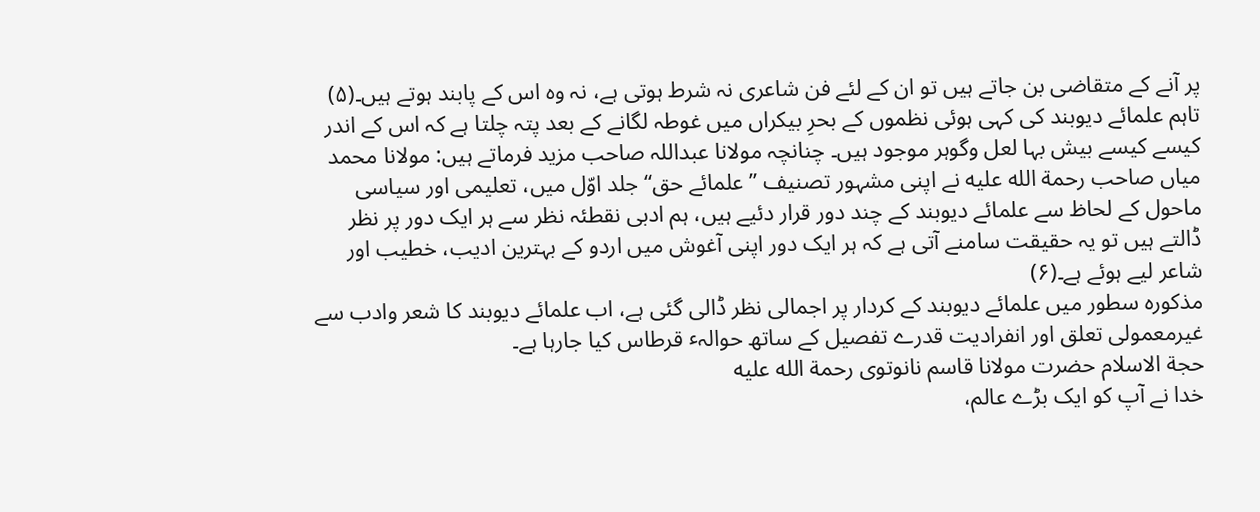پر آنے کے متقاضی بن جاتے ہیں تو ان کے لئے فن شاعری نہ شرط ہوتی ہے، نہ وہ اس کے پابند ہوتے ہیں۔(۵) تاہم علمائے دیوبند کی کہی ہوئی نظموں کے بحرِ بیکراں میں غوطہ لگانے کے بعد پتہ چلتا ہے کہ اس کے اندر کیسے کیسے بیش بہا لعل وگوہر موجود ہیں۔ چنانچہ مولانا عبداللہ صاحب مزید فرماتے ہیں: مولانا محمد میاں صاحب رحمة الله عليه نے اپنی مشہور تصنیف ”علمائے حق“ جلد اوّل میں، تعلیمی اور سیاسی ماحول کے لحاظ سے علمائے دیوبند کے چند دور قرار دئیے ہیں، ہم ادبی نقطئہ نظر سے ہر ایک دور پر نظر ڈالتے ہیں تو یہ حقیقت سامنے آتی ہے کہ ہر ایک دور اپنی آغوش میں اردو کے بہترین ادیب، خطیب اور شاعر لیے ہوئے ہے۔(۶)
مذکورہ سطور میں علمائے دیوبند کے کردار پر اجمالی نظر ڈالی گئی ہے، اب علمائے دیوبند کا شعر وادب سے غیرمعمولی تعلق اور انفرادیت قدرے تفصیل کے ساتھ حوالہٴ قرطاس کیا جارہا ہے۔
حجة الاسلام حضرت مولانا قاسم نانوتوی رحمة الله عليه
خدا نے آپ کو ایک بڑے عالم،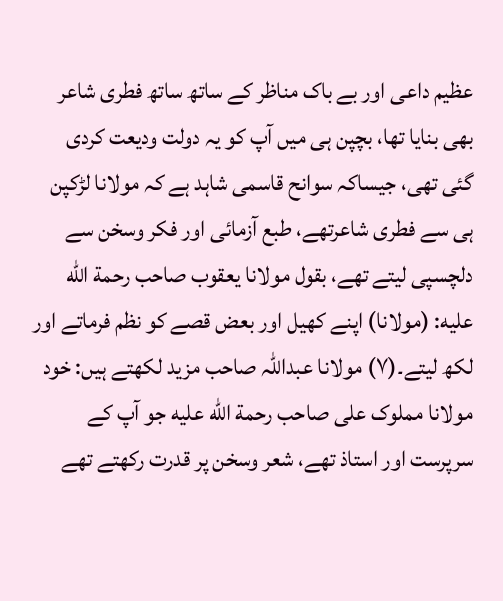عظیم داعی اور بے باک مناظر کے ساتھ ساتھ فطری شاعر بھی بنایا تھا، بچپن ہی میں آپ کو یہ دولت ودیعت کردی گئی تھی، جیساکہ سوانح قاسمی شاہد ہے کہ مولانا لڑکپن ہی سے فطری شاعرتھے، طبع آزمائی اور فکر وسخن سے دلچسپی لیتے تھے، بقول مولانا یعقوب صاحب رحمة الله عليه: (مولانا) اپنے کھیل اور بعض قصے کو نظم فرماتے اور لکھ لیتے۔(۷) مولانا عبداللہ صاحب مزید لکھتے ہیں: خود مولانا مملوک علی صاحب رحمة الله عليه جو آپ کے سرپرست اور استاذ تھے، شعر وسخن پر قدرت رکھتے تھے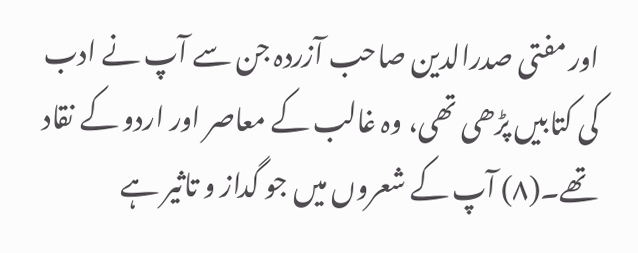اور مفتی صدرالدین صاحب آزردہ جن سے آپ نے ادب کی کتابیں پڑھی تھی، وہ غالب کے معاصر اور اردو کے نقاد تھے۔(۸) آپ کے شعروں میں جو گداز و تاثیر ہے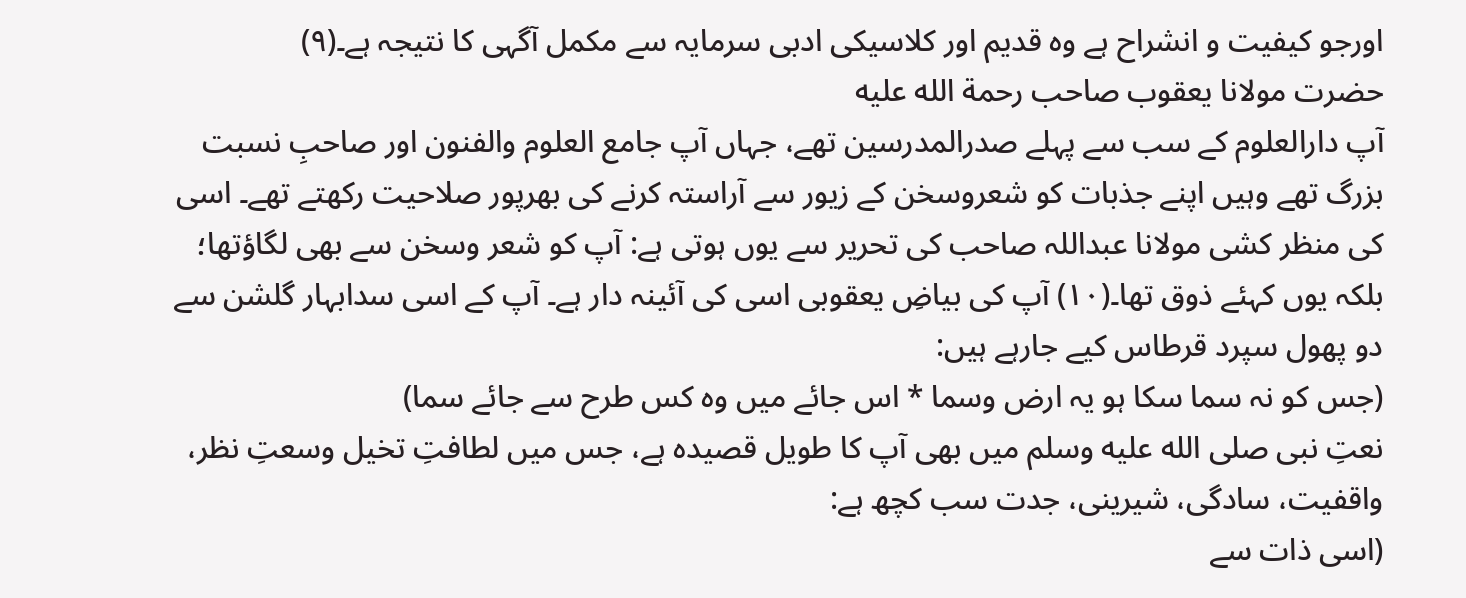اورجو کیفیت و انشراح ہے وہ قدیم اور کلاسیکی ادبی سرمایہ سے مکمل آگہی کا نتیجہ ہے۔(۹)
حضرت مولانا یعقوب صاحب رحمة الله عليه
آپ دارالعلوم کے سب سے پہلے صدرالمدرسین تھے، جہاں آپ جامع العلوم والفنون اور صاحبِ نسبت بزرگ تھے وہیں اپنے جذبات کو شعروسخن کے زیور سے آراستہ کرنے کی بھرپور صلاحیت رکھتے تھے۔ اسی کی منظر کشی مولانا عبداللہ صاحب کی تحریر سے یوں ہوتی ہے: آپ کو شعر وسخن سے بھی لگاؤتھا؛ بلکہ یوں کہئے ذوق تھا۔(۱۰) آپ کی بیاضِ یعقوبی اسی کی آئینہ دار ہے۔ آپ کے اسی سدابہار گلشن سے دو پھول سپرد قرطاس کیے جارہے ہیں:
(جس کو نہ سما سکا ہو یہ ارض وسما * اس جائے میں وہ کس طرح سے جائے سما)
نعتِ نبی صلى الله عليه وسلم میں بھی آپ کا طویل قصیدہ ہے، جس میں لطافتِ تخیل وسعتِ نظر، واقفیت، سادگی، شیرینی، جدت سب کچھ ہے:
(اسی ذات سے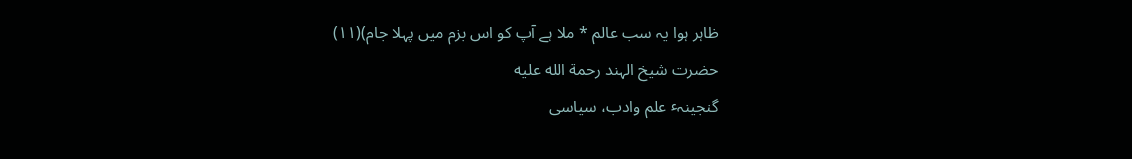ظاہر ہوا یہ سب عالم * ملا ہے آپ کو اس بزم میں پہلا جام)(۱۱)
حضرت شیخ الہند رحمة الله عليه
گنجینہٴ علم وادب، سیاسی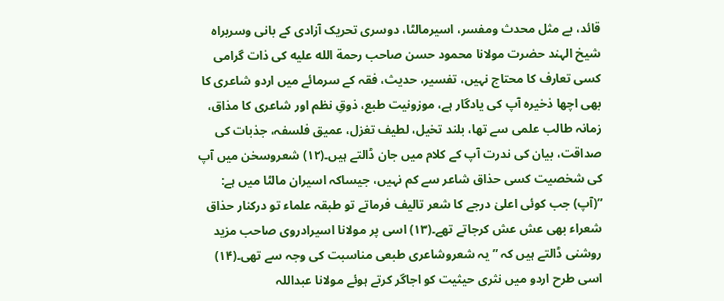قائد، بے مثل محدث ومفسر، اسیرمالٹا، دوسری تحریک آزادی کے بانی وسربراہ شیخ الہند حضرت مولانا محمود حسن صاحب رحمة الله عليه کی ذات گرامی کسی تعارف کا محتاج نہیں، تفسیر، حدیث، فقہ کے سرمائے میں اردو شاعری کا بھی اچھا ذخیرہ آپ کی یادگار ہے، موزونیت طبع، ذوقِ نظم اور شاعری کا مذاق، زمانہ طالب علمی سے تھا، بلند تخیل، لطیف تغزل، عمیق فلسفہ، جذبات کی صداقت، بیان کی ندرت آپ کے کلام میں جان ڈالتے ہیں۔(۱۲) شعروسخن میں آپ کی شخصیت کسی حذاق شاعر سے کم نہیں، جیساکہ اسیران مالٹا میں ہے: ”(آپ) جب کوئی اعلیٰ درجے کا شعر تالیف فرماتے تو طبقہ علماء تو درکنار حذاق شعراء بھی عش عش کرجاتے تھے۔(۱۳) اسی پر مولانا اسیرادروی صاحب مزید روشنی ڈالتے ہیں کہ ”یہ شعروشاعری طبعی مناسبت کی وجہ سے تھی۔(۱۴) اسی طرح اردو میں نثری حیثیت کو اجاگر کرتے ہوئے مولانا عبداللہ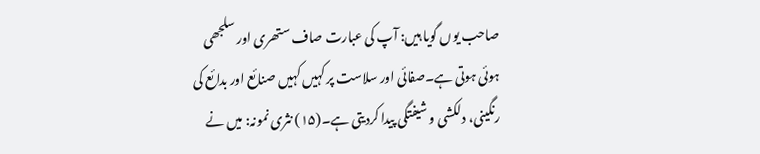صاحب یوں گویا ہیں: آپ کی عبارت صاف ستھری اور سلجھی ہوئی ہوتی ہے۔صفائی اور سلاست پر کہیں کہیں صنائع اور بدائع کی رنگینی، دلکشی و شیفتگی پیدا کردیتی ہے۔(۱۵) نثری نمونہ: میں نے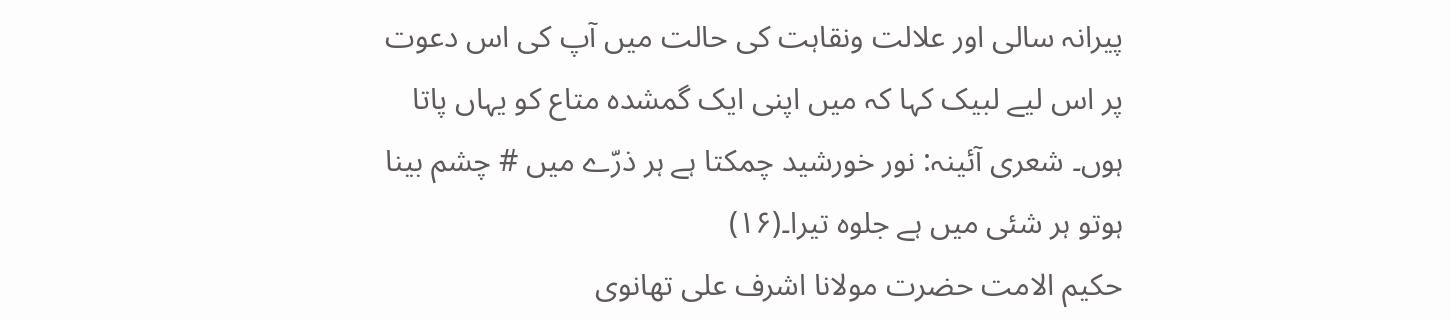پیرانہ سالی اور علالت ونقاہت کی حالت میں آپ کی اس دعوت پر اس لیے لبیک کہا کہ میں اپنی ایک گمشدہ متاع کو یہاں پاتا ہوں۔ شعری آئینہ: نور خورشید چمکتا ہے ہر ذرّے میں # چشم بینا ہوتو ہر شئی میں ہے جلوہ تیرا۔(۱۶)
حکیم الامت حضرت مولانا اشرف علی تھانوی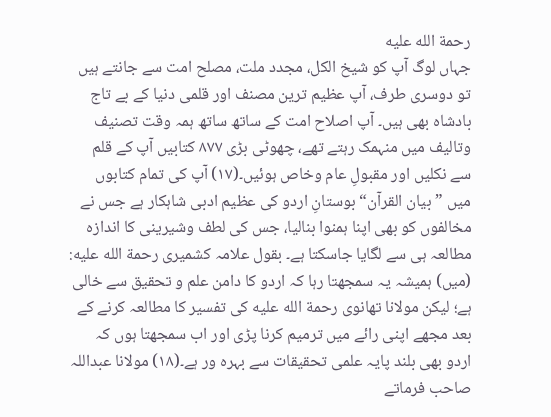رحمة الله عليه
جہاں لوگ آپ کو شیخ الکل، مجدد ملت، مصلح امت سے جانتے ہیں تو دوسری طرف، آپ عظیم ترین مصنف اور قلمی دنیا کے بے تاج بادشاہ بھی ہیں۔ آپ اصلاح امت کے ساتھ ساتھ ہمہ وقت تصنیف وتالیف میں منہمک رہتے تھے، چھوٹی بڑی ۸۷۷ کتابیں آپ کے قلم سے نکلیں اور مقبولِ عام وخاص ہوئیں۔(۱۷) آپ کی تمام کتابوں میں ”بیان القرآن“ بوستانِ اردو کی عظیم ادبی شاہکار ہے جس نے مخالفوں کو بھی اپنا ہمنوا بنالیا، جس کی لطف وشیرینی کا اندازہ مطالعہ ہی سے لگایا جاسکتا ہے۔ بقول علامہ کشمیری رحمة الله عليه: (میں) ہمیشہ یہ سمجھتا رہا کہ اردو کا دامن علم و تحقیق سے خالی ہے؛ لیکن مولانا تھانوی رحمة الله عليه کی تفسیر کا مطالعہ کرنے کے بعد مجھے اپنی رائے میں ترمیم کرنا پڑی اور اب سمجھتا ہوں کہ اردو بھی بلند پایہ علمی تحقیقات سے بہرہ ور ہے۔(۱۸) مولانا عبداللہ صاحب فرماتے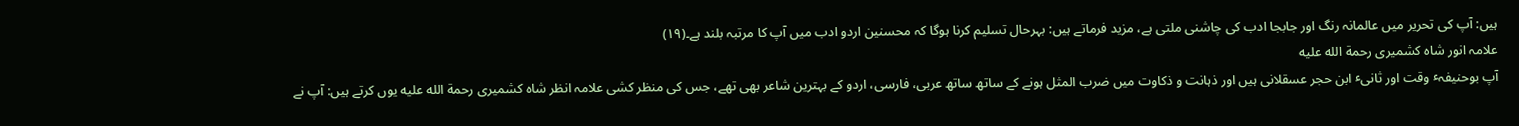ہیں: آپ کی تحریر میں عالمانہ رنگ اور جابجا ادب کی چاشنی ملتی ہے، مزید فرماتے ہیں: بہرحال تسلیم کرنا ہوگا کہ محسنین اردو ادب میں آپ کا مرتبہ بلند ہے۔(۱۹)
علامہ انور شاہ کشمیری رحمة الله عليه
آپ بوحنیفہٴ وقت اور ثانیٴ ابن حجر عسقلانی ہیں اور ذہانت و ذکاوت میں ضرب المثل ہونے کے ساتھ ساتھ عربی، فارسی، اردو کے بہترین شاعر بھی تھے، جس کی منظر کشی علامہ انظر شاہ کشمیری رحمة الله عليه یوں کرتے ہیں: آپ نے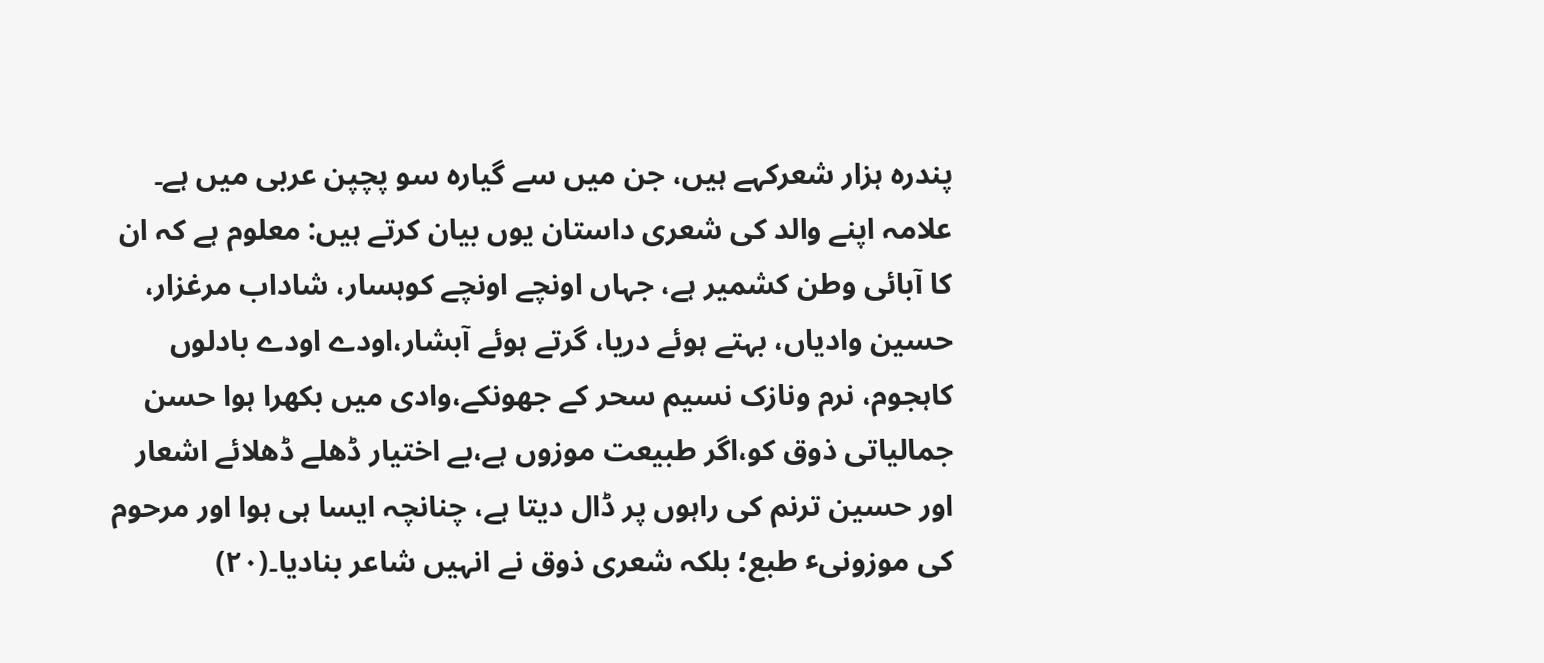پندرہ ہزار شعرکہے ہیں، جن میں سے گیارہ سو پچپن عربی میں ہے۔ علامہ اپنے والد کی شعری داستان یوں بیان کرتے ہیں: معلوم ہے کہ ان کا آبائی وطن کشمیر ہے، جہاں اونچے اونچے کوہسار، شاداب مرغزار، حسین وادیاں، بہتے ہوئے دریا، گرتے ہوئے آبشار،اودے اودے بادلوں کاہجوم، نرم ونازک نسیم سحر کے جھونکے،وادی میں بکھرا ہوا حسن جمالیاتی ذوق کو،اگر طبیعت موزوں ہے،بے اختیار ڈھلے ڈھلائے اشعار اور حسین ترنم کی راہوں پر ڈال دیتا ہے، چنانچہ ایسا ہی ہوا اور مرحوم کی موزونیٴ طبع؛ بلکہ شعری ذوق نے انہیں شاعر بنادیا۔(۲۰)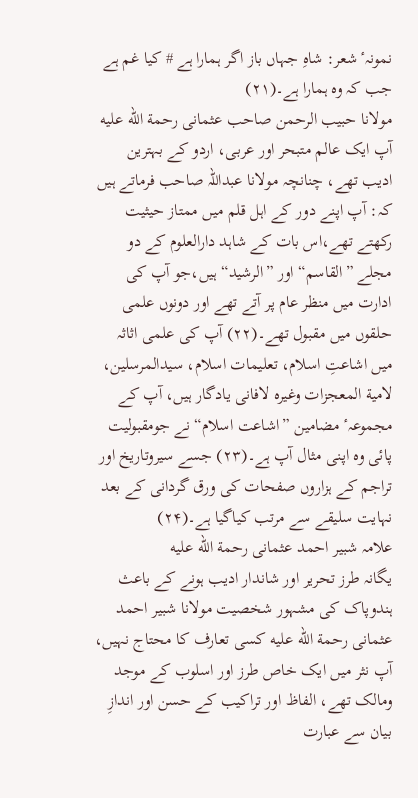نمونہٴ شعر: شاہِ جہاں باز اگر ہمارا ہے # کیا غم ہے جب کہ وہ ہمارا ہے۔(۲۱)
مولانا حبیب الرحمن صاحب عثمانی رحمة الله عليه
آپ ایک عالم متبحر اور عربی، اردو کے بہترین ادیب تھے، چنانچہ مولانا عبداللہ صاحب فرماتے ہیں کہ: آپ اپنے دور کے اہل قلم میں ممتاز حیثیت رکھتے تھے،اس بات کے شاہد دارالعلوم کے دو مجلے ”القاسم“ اور ”الرشید“ ہیں،جو آپ کی ادارت میں منظر عام پر آتے تھے اور دونوں علمی حلقوں میں مقبول تھے۔(۲۲) آپ کی علمی اثاثہ میں اشاعتِ اسلام، تعلیمات اسلام، سیدالمرسلین، لامیة المعجزات وغیرہ لافانی یادگار ہیں، آپ کے مجموعہٴ مضامین ”اشاعت اسلام“ نے جومقبولیت پائی وہ اپنی مثال آپ ہے۔(۲۳) جسے سیروتاریخ اور تراجم کے ہزاروں صفحات کی ورق گردانی کے بعد نہایت سلیقے سے مرتب کیاگیا ہے۔(۲۴)
علامہ شبیر احمد عثمانی رحمة الله عليه
یگانہ طرز تحریر اور شاندار ادیب ہونے کے باعث ہندوپاک کی مشہور شخصیت مولانا شبیر احمد عثمانی رحمة الله عليه کسی تعارف کا محتاج نہیں، آپ نثر میں ایک خاص طرز اور اسلوب کے موجد ومالک تھے، الفاظ اور تراکیب کے حسن اور اندازِ بیان سے عبارت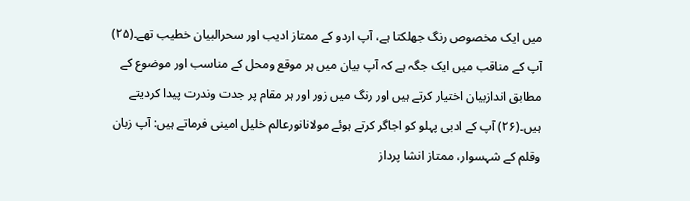میں ایک مخصوص رنگ جھلکتا ہے، آپ اردو کے ممتاز ادیب اور سحرالبیان خطیب تھے۔(۲۵) آپ کے مناقب میں ایک جگہ ہے کہ آپ بیان میں ہر موقع ومحل کے مناسب اور موضوع کے مطابق اندازبیان اختیار کرتے ہیں اور رنگ میں زور اور ہر مقام پر جدت وندرت پیدا کردیتے ہیں۔(۲۶) آپ کے ادبی پہلو کو اجاگر کرتے ہوئے مولانانورعالم خلیل امینی فرماتے ہیں: آپ زبان وقلم کے شہسوار، ممتاز انشا پرداز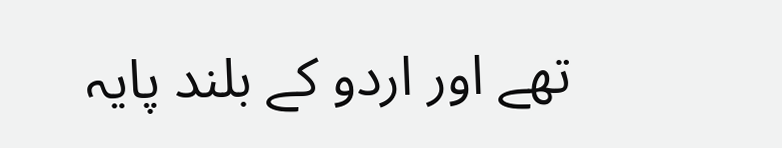تھے اور اردو کے بلند پایہ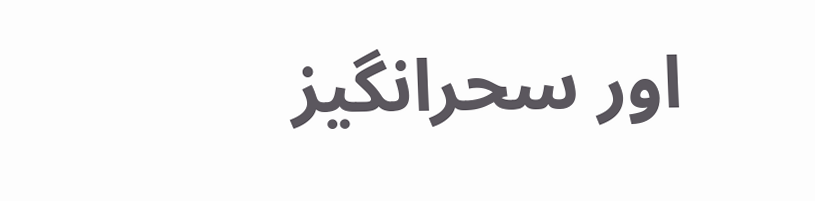اور سحرانگیز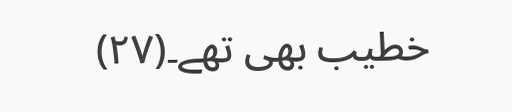خطیب بھی تھے۔(۲۷)